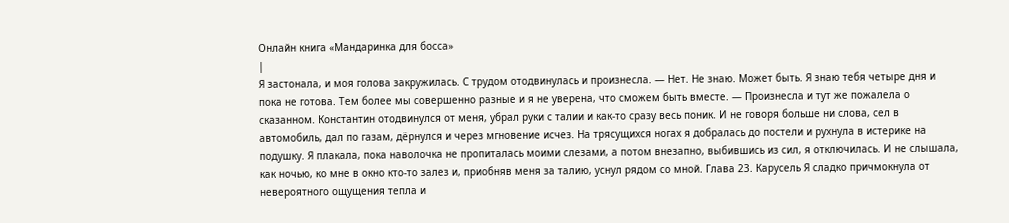Онлайн книга «Мандаринка для босса»
|
Я застонала, и моя голова закружилась. С трудом отодвинулась и произнесла. — Нет. Не знаю. Может быть. Я знаю тебя четыре дня и пока не готова. Тем более мы совершенно разные и я не уверена, что сможем быть вместе. — Произнесла и тут же пожалела о сказанном. Константин отодвинулся от меня, убрал руки с талии и как-то сразу весь поник. И не говоря больше ни слова, сел в автомобиль, дал по газам, дёрнулся и через мгновение исчез. На трясущихся ногах я добралась до постели и рухнула в истерике на подушку. Я плакала, пока наволочка не пропиталась моими слезами, а потом внезапно, выбившись из сил, я отключилась. И не слышала, как ночью, ко мне в окно кто-то залез и, приобняв меня за талию, уснул рядом со мной. Глава 23. Карусель Я сладко причмокнула от невероятного ощущения тепла и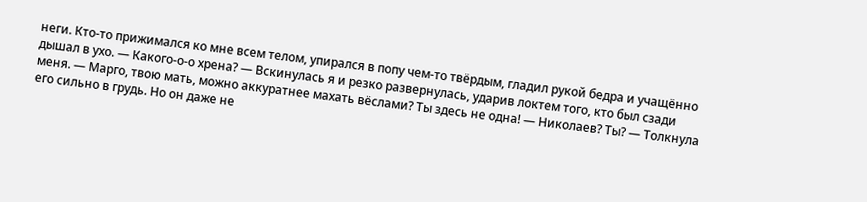неги. Кто-то прижимался ко мне всем телом, упирался в попу чем-то твёрдым, гладил рукой бедра и учащённо дышал в ухо. — Какого-о-о хрена? — Вскинулась я и резко развернулась, ударив локтем того, кто был сзади меня. — Марго, твою мать, можно аккуратнее махать вёслами? Ты здесь не одна! — Николаев? Ты? — Толкнула его сильно в грудь. Но он даже не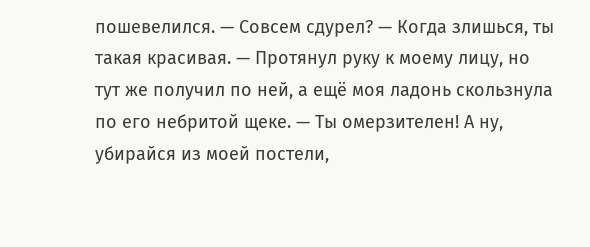пошевелился. — Совсем сдурел? — Когда злишься, ты такая красивая. — Протянул руку к моему лицу, но тут же получил по ней, а ещё моя ладонь скользнула по его небритой щеке. — Ты омерзителен! А ну, убирайся из моей постели,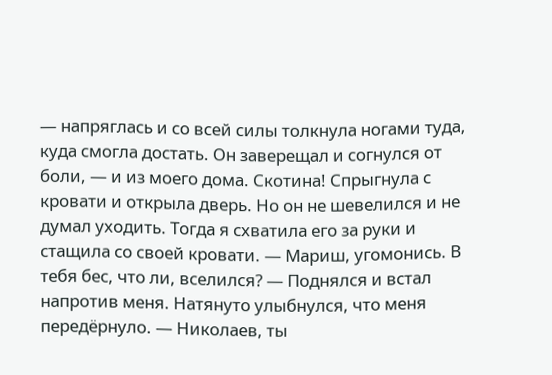— напряглась и со всей силы толкнула ногами туда, куда смогла достать. Он заверещал и согнулся от боли, — и из моего дома. Скотина! Спрыгнула с кровати и открыла дверь. Но он не шевелился и не думал уходить. Тогда я схватила его за руки и стащила со своей кровати. — Мариш, угомонись. В тебя бес, что ли, вселился? — Поднялся и встал напротив меня. Натянуто улыбнулся, что меня передёрнуло. — Николаев, ты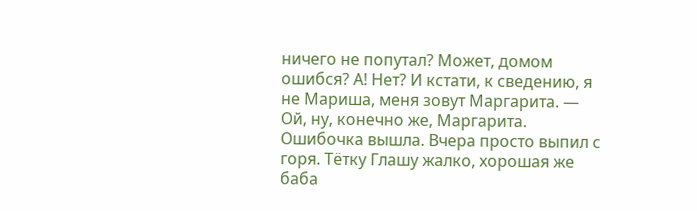ничего не попутал? Может, домом ошибся? А! Нет? И кстати, к сведению, я не Мариша, меня зовут Маргарита. — Ой, ну, конечно же, Маргарита. Ошибочка вышла. Вчера просто выпил с горя. Тётку Глашу жалко, хорошая же баба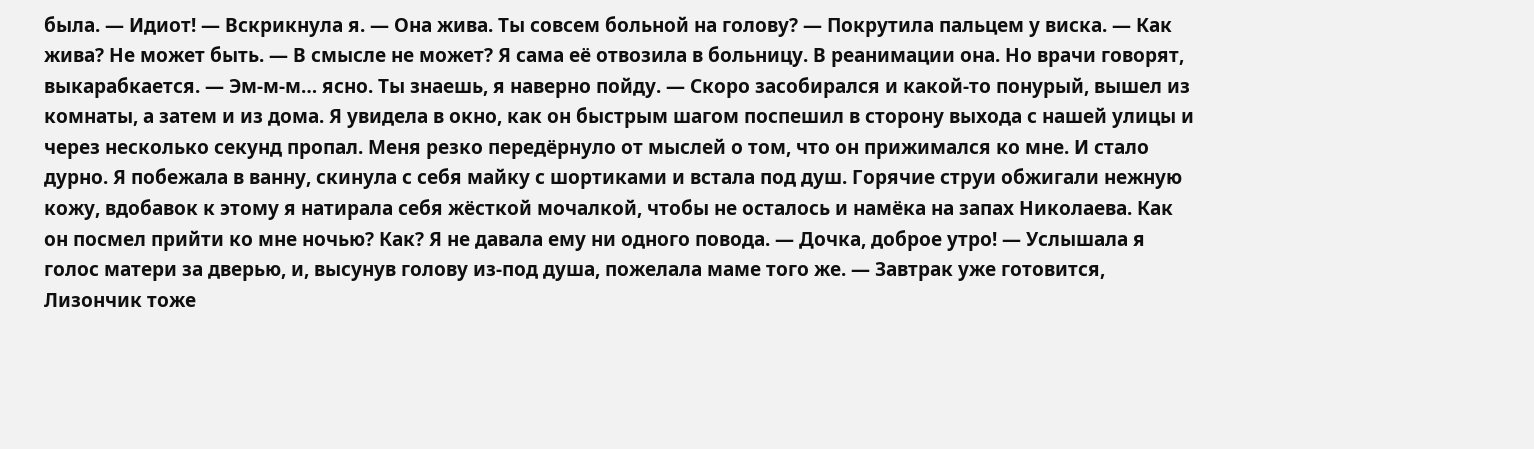была. — Идиот! — Вскрикнула я. — Она жива. Ты совсем больной на голову? — Покрутила пальцем у виска. — Как жива? Не может быть. — В смысле не может? Я сама её отвозила в больницу. В реанимации она. Но врачи говорят, выкарабкается. — Эм-м-м… ясно. Ты знаешь, я наверно пойду. — Скоро засобирался и какой-то понурый, вышел из комнаты, а затем и из дома. Я увидела в окно, как он быстрым шагом поспешил в сторону выхода с нашей улицы и через несколько секунд пропал. Меня резко передёрнуло от мыслей о том, что он прижимался ко мне. И стало дурно. Я побежала в ванну, скинула с себя майку с шортиками и встала под душ. Горячие струи обжигали нежную кожу, вдобавок к этому я натирала себя жёсткой мочалкой, чтобы не осталось и намёка на запах Николаева. Как он посмел прийти ко мне ночью? Как? Я не давала ему ни одного повода. — Дочка, доброе утро! — Услышала я голос матери за дверью, и, высунув голову из-под душа, пожелала маме того же. — Завтрак уже готовится, Лизончик тоже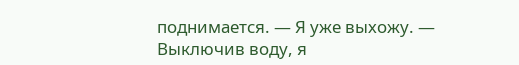поднимается. — Я уже выхожу. — Выключив воду, я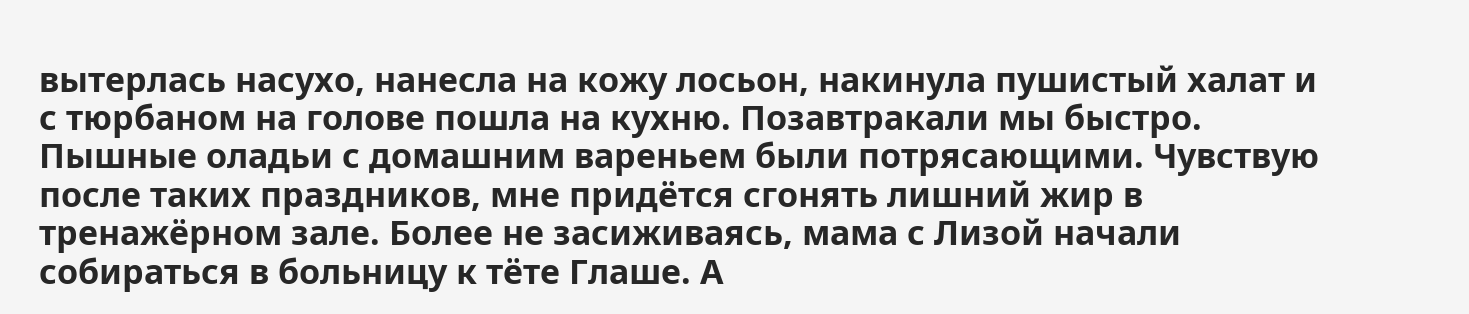вытерлась насухо, нанесла на кожу лосьон, накинула пушистый халат и с тюрбаном на голове пошла на кухню. Позавтракали мы быстро. Пышные оладьи с домашним вареньем были потрясающими. Чувствую после таких праздников, мне придётся сгонять лишний жир в тренажёрном зале. Более не засиживаясь, мама с Лизой начали собираться в больницу к тёте Глаше. А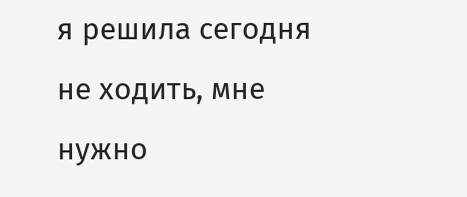я решила сегодня не ходить, мне нужно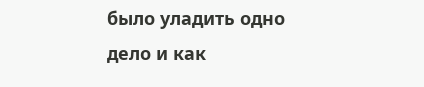было уладить одно дело и как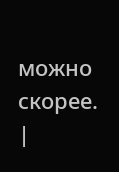можно скорее. |